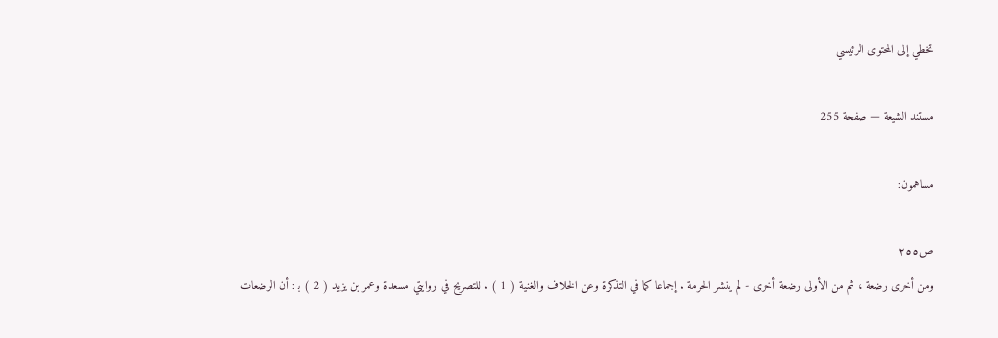تخطي إلى المحتوى الرئيسي

مستند الشيعة — صفحة 255

مساهمون:

ص٢٥٥
ومن أخرى رضعة ، ثم من الأولى رضعة أخرى - لم ينشر الحرمة . إجماعا كما في التذكرة وعن الخلاف والغنية ( 1 ) . للتصريح في روايتي مسعدة وعمر بن يزيد ( 2 ) ب‍ : أن الرضعات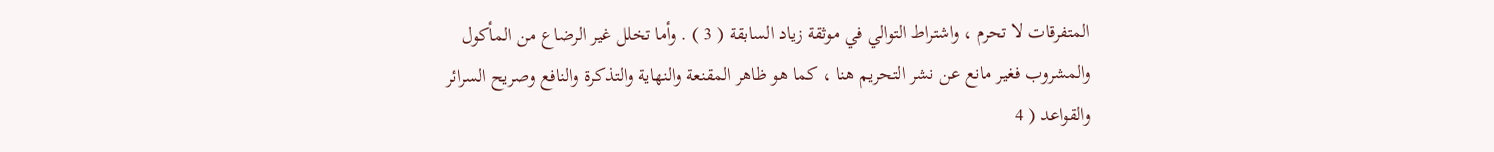المتفرقات لا تحرم ، واشتراط التوالي في موثقة زياد السابقة ( 3 ) . وأما تخلل غير الرضاع من المأكول والمشروب فغير مانع عن نشر التحريم هنا ، كما هو ظاهر المقنعة والنهاية والتذكرة والنافع وصريح السرائر والقواعد ( 4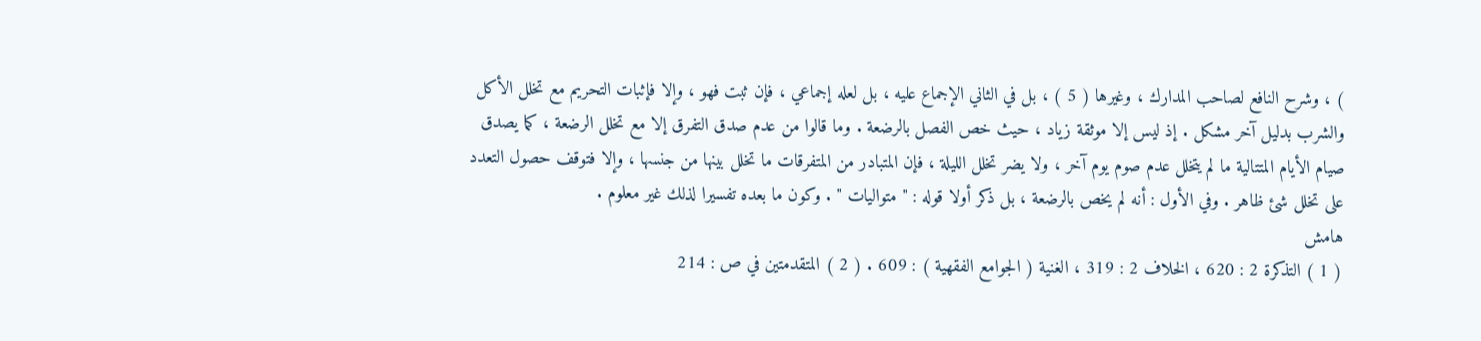) ، وشرح النافع لصاحب المدارك ، وغيرها ( 5 ) ، بل في الثاني الإجماع عليه ، بل لعله إجماعي ، فإن ثبت فهو ، وإلا فإثبات التحريم مع تخلل الأكل والشرب بدليل آخر مشكل . إذ ليس إلا موثقة زياد ، حيث خص الفصل بالرضعة . وما قالوا من عدم صدق التفرق إلا مع تخلل الرضعة ، كما يصدق صيام الأيام المتتالية ما لم يتخلل عدم صوم يوم آخر ، ولا يضر تخلل الليلة ، فإن المتبادر من المتفرقات ما تخلل بينها من جنسها ، وإلا فتوقف حصول التعدد على تخلل شئ ظاهر . وفي الأول : أنه لم يخص بالرضعة ، بل ذكر أولا قوله : " متواليات " . وكون ما بعده تفسيرا لذلك غير معلوم .
هامش
( 1 ) التذكرة 2 : 620 ، الخلاف 2 : 319 ، الغنية ( الجوامع الفقهية ) : 609 . ( 2 ) المتقدمتين في ص : 214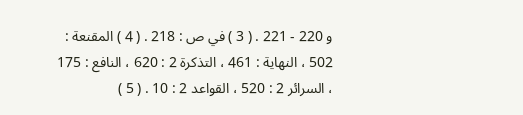و 220 - 221 . ( 3 ) في ص : 218 . ( 4 ) المقنعة : 502 ، النهاية : 461 ، التذكرة 2 : 620 ، النافع : 175 ، السرائر 2 : 520 ، القواعد 2 : 10 . ( 5 )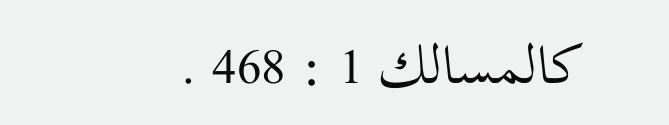كالمسالك 1 : 468 .